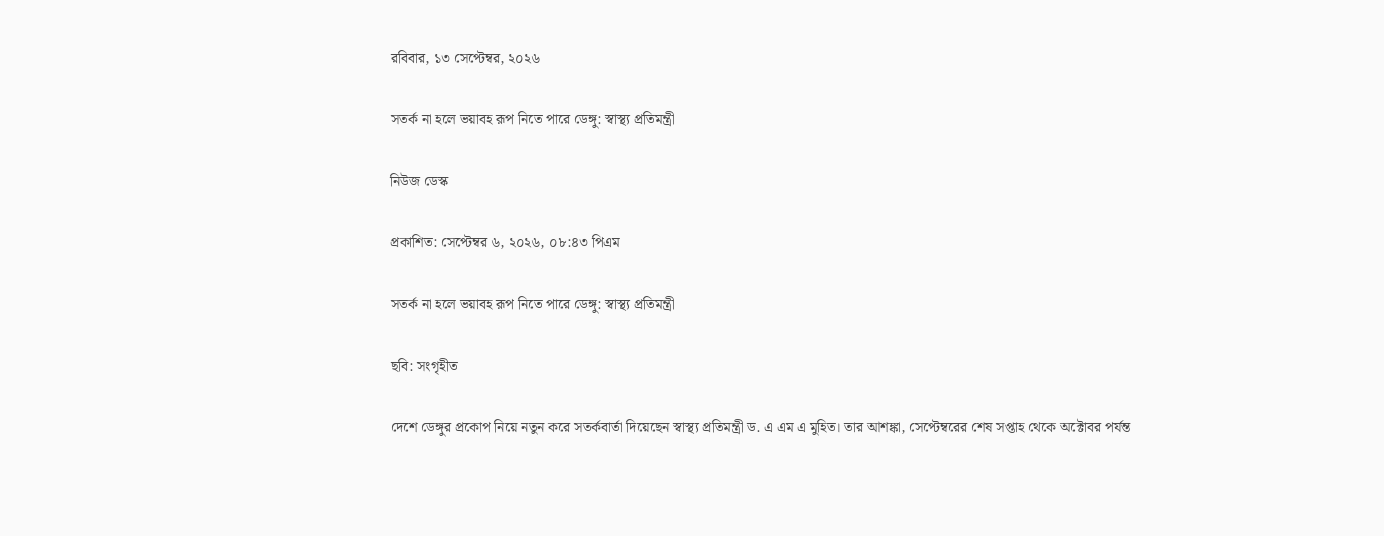রবিবার, ১৩ সেপ্টেম্বর, ২০২৬

সতর্ক না হলে ভয়াবহ রূপ নিতে পারে ডেঙ্গু: স্বাস্থ্য প্রতিমন্ত্রী

নিউজ ডেস্ক

প্রকাশিত: সেপ্টেম্বর ৬, ২০২৬, ০৮:৪৩ পিএম

সতর্ক না হলে ভয়াবহ রূপ নিতে পারে ডেঙ্গু: স্বাস্থ্য প্রতিমন্ত্রী

ছবি: সংগৃহীত

দেশে ডেঙ্গুর প্রকোপ নিয়ে নতুন করে সতর্কবার্তা দিয়েছেন স্বাস্থ্য প্রতিমন্ত্রী ড. এ এম এ মুহিত। তার আশঙ্কা, সেপ্টেম্বরের শেষ সপ্তাহ থেকে অক্টোবর পর্যন্ত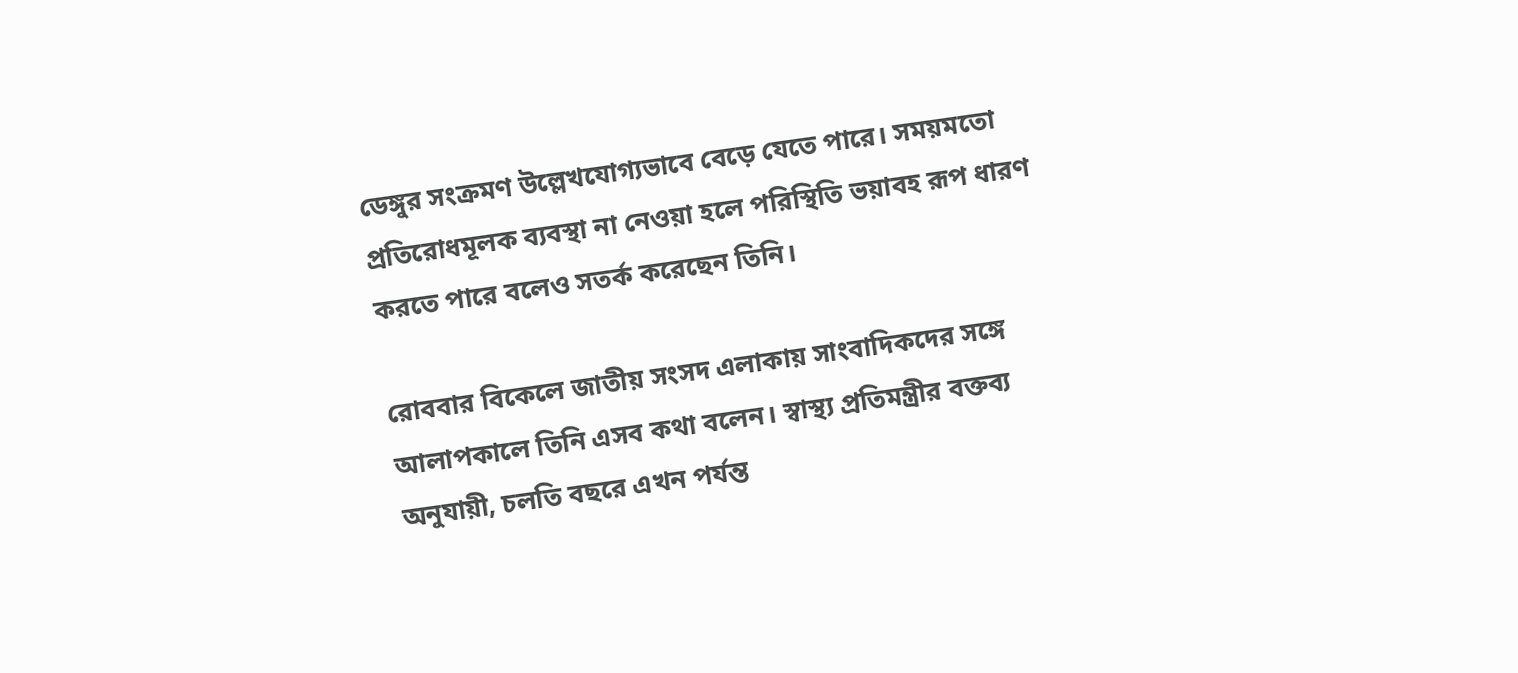ডেঙ্গুর সংক্রমণ উল্লেখযোগ্যভাবে বেড়ে যেতে পারে। সময়মতো প্রতিরোধমূলক ব্যবস্থা না নেওয়া হলে পরিস্থিতি ভয়াবহ রূপ ধারণ করতে পারে বলেও সতর্ক করেছেন তিনি।

রোববার বিকেলে জাতীয় সংসদ এলাকায় সাংবাদিকদের সঙ্গে আলাপকালে তিনি এসব কথা বলেন। স্বাস্থ্য প্রতিমন্ত্রীর বক্তব্য অনুযায়ী, চলতি বছরে এখন পর্যন্ত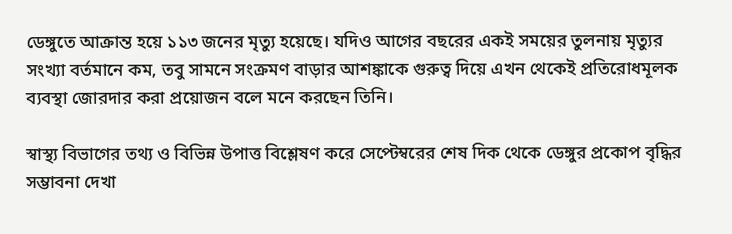ডেঙ্গুতে আক্রান্ত হয়ে ১১৩ জনের মৃত্যু হয়েছে। যদিও আগের বছরের একই সময়ের তুলনায় মৃত্যুর সংখ্যা বর্তমানে কম, তবু সামনে সংক্রমণ বাড়ার আশঙ্কাকে গুরুত্ব দিয়ে এখন থেকেই প্রতিরোধমূলক ব্যবস্থা জোরদার করা প্রয়োজন বলে মনে করছেন তিনি।

স্বাস্থ্য বিভাগের তথ্য ও বিভিন্ন উপাত্ত বিশ্লেষণ করে সেপ্টেম্বরের শেষ দিক থেকে ডেঙ্গুর প্রকোপ বৃদ্ধির সম্ভাবনা দেখা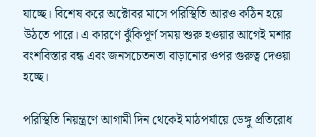যাচ্ছে। বিশেষ করে অক্টোবর মাসে পরিস্থিতি আরও কঠিন হয়ে উঠতে পারে। এ কারণে ঝুঁকিপূর্ণ সময় শুরু হওয়ার আগেই মশার বংশবিস্তার বন্ধ এবং জনসচেতনতা বাড়ানোর ওপর গুরুত্ব দেওয়া হচ্ছে।

পরিস্থিতি নিয়ন্ত্রণে আগামী দিন থেকেই মাঠপর্যায়ে ডেঙ্গু প্রতিরোধ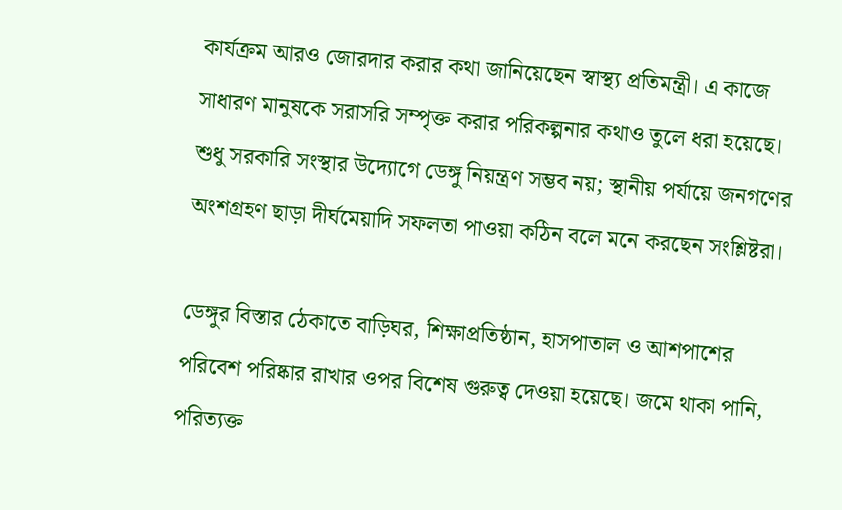কার্যক্রম আরও জোরদার করার কথা জানিয়েছেন স্বাস্থ্য প্রতিমন্ত্রী। এ কাজে সাধারণ মানুষকে সরাসরি সম্পৃক্ত করার পরিকল্পনার কথাও তুলে ধরা হয়েছে। শুধু সরকারি সংস্থার উদ্যোগে ডেঙ্গু নিয়ন্ত্রণ সম্ভব নয়; স্থানীয় পর্যায়ে জনগণের অংশগ্রহণ ছাড়া দীর্ঘমেয়াদি সফলতা পাওয়া কঠিন বলে মনে করছেন সংশ্লিষ্টরা।

ডেঙ্গুর বিস্তার ঠেকাতে বাড়িঘর, শিক্ষাপ্রতিষ্ঠান, হাসপাতাল ও আশপাশের পরিবেশ পরিষ্কার রাখার ওপর বিশেষ গুরুত্ব দেওয়া হয়েছে। জমে থাকা পানি, পরিত্যক্ত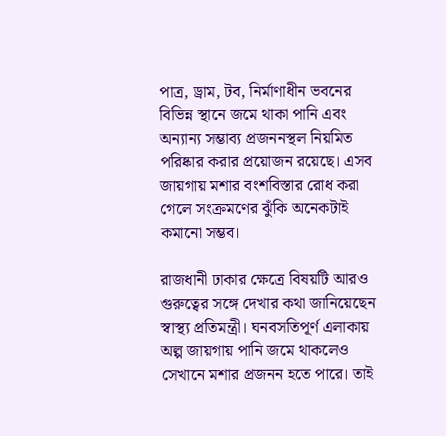পাত্র, ড্রাম, টব, নির্মাণাধীন ভবনের বিভিন্ন স্থানে জমে থাকা পানি এবং অন্যান্য সম্ভাব্য প্রজননস্থল নিয়মিত পরিষ্কার করার প্রয়োজন রয়েছে। এসব জায়গায় মশার বংশবিস্তার রোধ করা গেলে সংক্রমণের ঝুঁকি অনেকটাই কমানো সম্ভব।

রাজধানী ঢাকার ক্ষেত্রে বিষয়টি আরও গুরুত্বের সঙ্গে দেখার কথা জানিয়েছেন স্বাস্থ্য প্রতিমন্ত্রী। ঘনবসতিপূর্ণ এলাকায় অল্প জায়গায় পানি জমে থাকলেও সেখানে মশার প্রজনন হতে পারে। তাই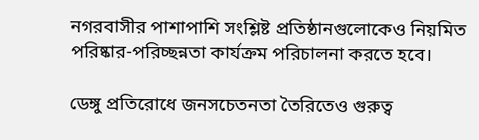নগরবাসীর পাশাপাশি সংশ্লিষ্ট প্রতিষ্ঠানগুলোকেও নিয়মিত পরিষ্কার-পরিচ্ছন্নতা কার্যক্রম পরিচালনা করতে হবে।

ডেঙ্গু প্রতিরোধে জনসচেতনতা তৈরিতেও গুরুত্ব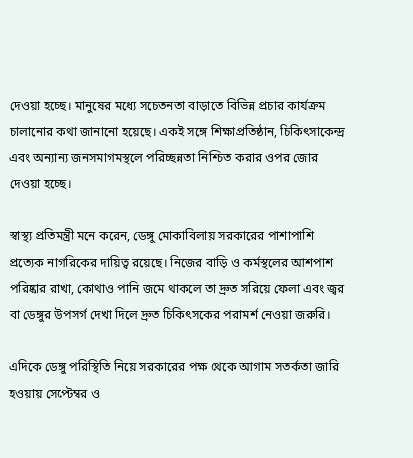দেওয়া হচ্ছে। মানুষের মধ্যে সচেতনতা বাড়াতে বিভিন্ন প্রচার কার্যক্রম চালানোর কথা জানানো হয়েছে। একই সঙ্গে শিক্ষাপ্রতিষ্ঠান, চিকিৎসাকেন্দ্র এবং অন্যান্য জনসমাগমস্থলে পরিচ্ছন্নতা নিশ্চিত করার ওপর জোর দেওয়া হচ্ছে।

স্বাস্থ্য প্রতিমন্ত্রী মনে করেন, ডেঙ্গু মোকাবিলায় সরকারের পাশাপাশি প্রত্যেক নাগরিকের দায়িত্ব রয়েছে। নিজের বাড়ি ও কর্মস্থলের আশপাশ পরিষ্কার রাখা, কোথাও পানি জমে থাকলে তা দ্রুত সরিয়ে ফেলা এবং জ্বর বা ডেঙ্গুর উপসর্গ দেখা দিলে দ্রুত চিকিৎসকের পরামর্শ নেওয়া জরুরি।

এদিকে ডেঙ্গু পরিস্থিতি নিয়ে সরকারের পক্ষ থেকে আগাম সতর্কতা জারি হওয়ায় সেপ্টেম্বর ও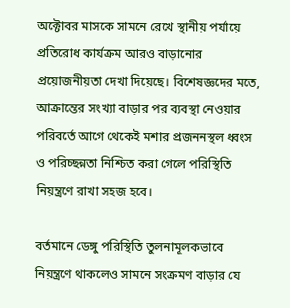অক্টোবর মাসকে সামনে রেখে স্থানীয় পর্যায়ে প্রতিরোধ কার্যক্রম আরও বাড়ানোর প্রয়োজনীয়তা দেখা দিয়েছে। বিশেষজ্ঞদের মতে, আক্রান্তের সংখ্যা বাড়ার পর ব্যবস্থা নেওয়ার পরিবর্তে আগে থেকেই মশার প্রজননস্থল ধ্বংস ও পরিচ্ছন্নতা নিশ্চিত করা গেলে পরিস্থিতি নিয়ন্ত্রণে রাখা সহজ হবে।

বর্তমানে ডেঙ্গু পরিস্থিতি তুলনামূলকভাবে নিয়ন্ত্রণে থাকলেও সামনে সংক্রমণ বাড়ার যে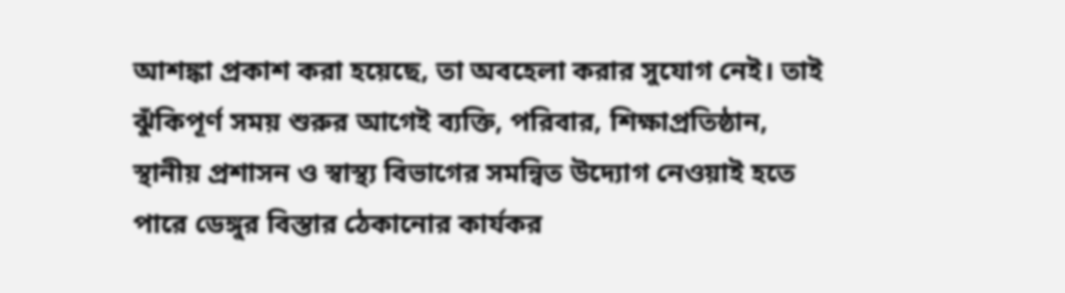আশঙ্কা প্রকাশ করা হয়েছে, তা অবহেলা করার সুযোগ নেই। তাই ঝুঁকিপূর্ণ সময় শুরুর আগেই ব্যক্তি, পরিবার, শিক্ষাপ্রতিষ্ঠান, স্থানীয় প্রশাসন ও স্বাস্থ্য বিভাগের সমন্বিত উদ্যোগ নেওয়াই হতে পারে ডেঙ্গুর বিস্তার ঠেকানোর কার্যকর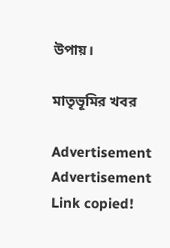উপায়।

মাতৃভূমির খবর

Advertisement
Advertisement
Link copied!